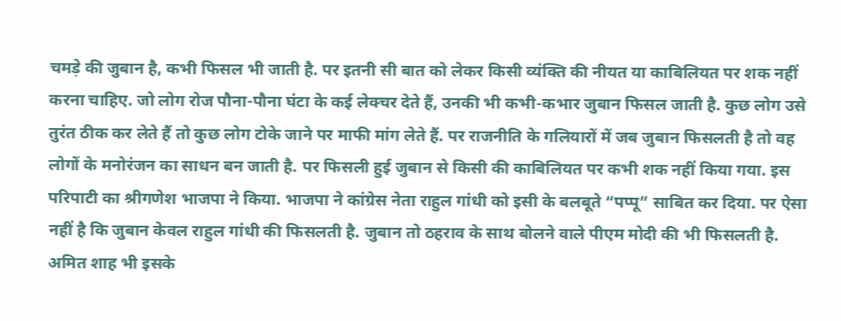चमड़े की जुबान है, कभी फिसल भी जाती है. पर इतनी सी बात को लेकर किसी व्यंक्ति की नीयत या काबिलियत पर शक नहीं करना चाहिए. जो लोग रोज पौना-पौना घंटा के कई लेक्चर देते हैं, उनकी भी कभी-कभार जुबान फिसल जाती है. कुछ लोग उसे तुरंत ठीक कर लेते हैं तो कुछ लोग टोके जाने पर माफी मांग लेते हैं. पर राजनीति के गलियारों में जब जुबान फिसलती है तो वह लोगों के मनोरंजन का साधन बन जाती है. पर फिसली हुई जुबान से किसी की काबिलियत पर कभी शक नहीं किया गया. इस परिपाटी का श्रीगणेश भाजपा ने किया. भाजपा ने कांग्रेस नेता राहुल गांधी को इसी के बलबूते “पप्पू” साबित कर दिया. पर ऐसा नहीं है कि जुबान केवल राहुल गांधी की फिसलती है. जुबान तो ठहराव के साथ बोलने वाले पीएम मोदी की भी फिसलती है. अमित शाह भी इसके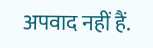अपवाद नहीं हैं.